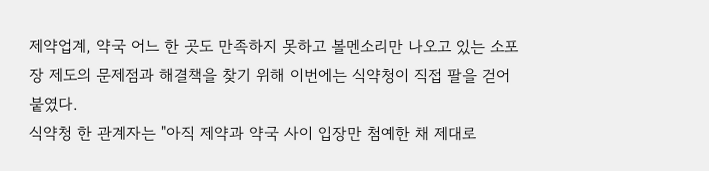제약업계, 약국 어느 한 곳도 만족하지 못하고 볼멘소리만 나오고 있는 소포장 제도의 문제점과 해결책을 찾기 위해 이번에는 식약청이 직접 팔을 걷어붙였다.
식약청 한 관계자는 "아직 제약과 약국 사이 입장만 첨예한 채 제대로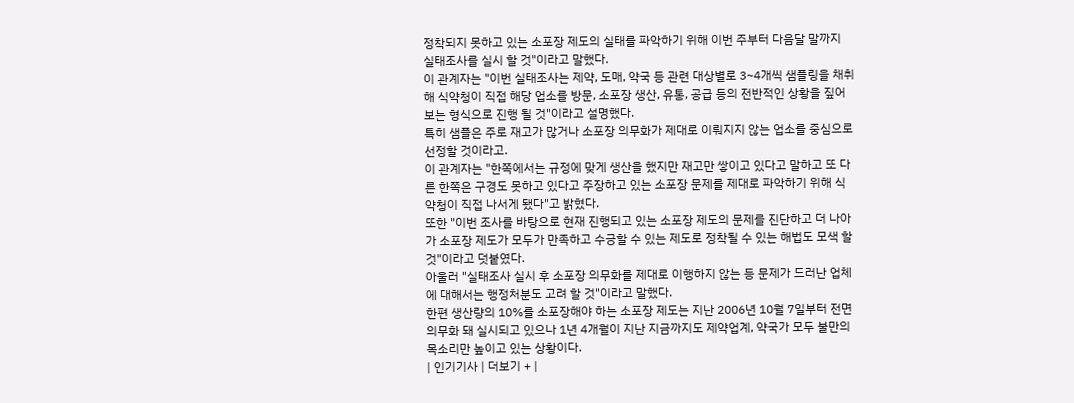정착되지 못하고 있는 소포장 제도의 실태를 파악하기 위해 이번 주부터 다음달 말까지 실태조사를 실시 할 것"이라고 말했다.
이 관계자는 "이번 실태조사는 제약, 도매, 약국 등 관련 대상별로 3~4개씩 샘플링을 채취해 식약청이 직접 해당 업소를 방문, 소포장 생산, 유통, 공급 등의 전반적인 상황을 짚어보는 형식으로 진행 될 것"이라고 설명했다.
특히 샘플은 주로 재고가 많거나 소포장 의무화가 제대로 이뤄지지 않는 업소를 중심으로 선정할 것이라고.
이 관계자는 "한쪽에서는 규정에 맞게 생산을 했지만 재고만 쌓이고 있다고 말하고 또 다른 한쪽은 구경도 못하고 있다고 주장하고 있는 소포장 문제를 제대로 파악하기 위해 식약청이 직접 나서게 됐다"고 밝혔다.
또한 "이번 조사를 바탕으로 현재 진행되고 있는 소포장 제도의 문제를 진단하고 더 나아가 소포장 제도가 모두가 만족하고 수긍할 수 있는 제도로 정착될 수 있는 해법도 모색 할 것"이라고 덧붙였다.
아울러 "실태조사 실시 후 소포장 의무화를 제대로 이행하지 않는 등 문제가 드러난 업체에 대해서는 행정처분도 고려 할 것"이라고 말했다.
한편 생산량의 10%를 소포장해야 하는 소포장 제도는 지난 2006년 10월 7일부터 전면의무화 돼 실시되고 있으나 1년 4개월이 지난 지금까지도 제약업계, 약국가 모두 불만의 목소리만 높이고 있는 상황이다.
| 인기기사 | 더보기 + |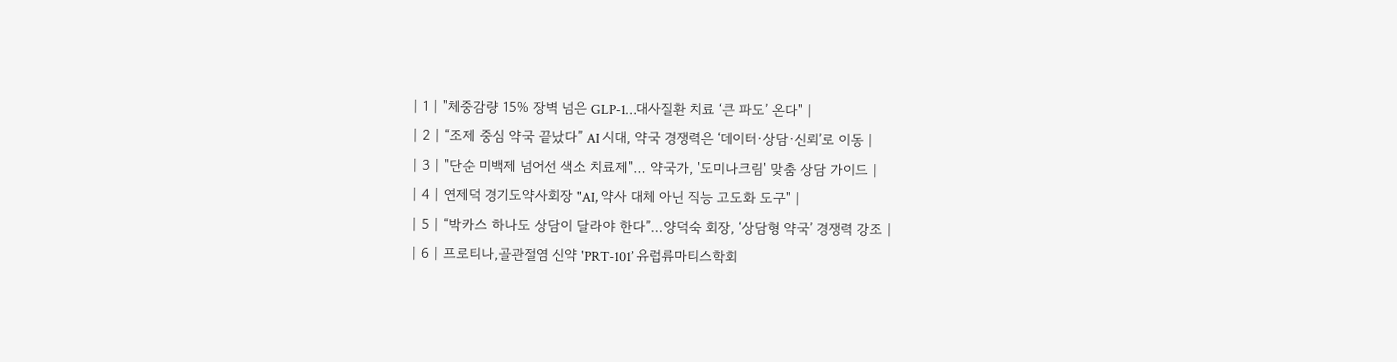| 1 | "체중감량 15% 장벽 넘은 GLP-1…대사질환 치료 ‘큰 파도’ 온다" |
| 2 | “조제 중심 약국 끝났다” AI 시대, 약국 경쟁력은 ‘데이터·상담·신뢰’로 이동 |
| 3 | "단순 미백제 넘어선 색소 치료제"… 약국가, '도미나크림' 맞춤 상담 가이드 |
| 4 | 연제덕 경기도약사회장 "AI, 약사 대체 아닌 직능 고도화 도구" |
| 5 | “박카스 하나도 상담이 달라야 한다”…양덕숙 회장, ‘상담형 약국’ 경쟁력 강조 |
| 6 | 프로티나,골관절염 신약 'PRT-101’ 유럽류마티스학회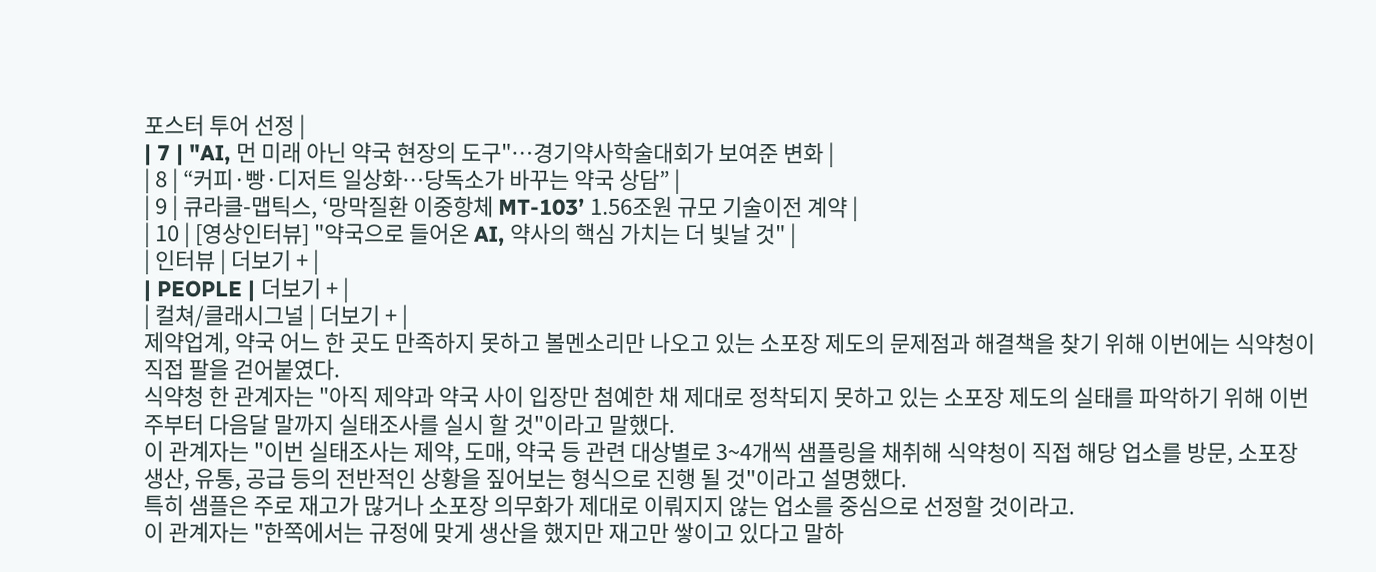포스터 투어 선정 |
| 7 | "AI, 먼 미래 아닌 약국 현장의 도구"…경기약사학술대회가 보여준 변화 |
| 8 | “커피·빵·디저트 일상화…당독소가 바꾸는 약국 상담” |
| 9 | 큐라클-맵틱스, ‘망막질환 이중항체 MT-103’ 1.56조원 규모 기술이전 계약 |
| 10 | [영상인터뷰] "약국으로 들어온 AI, 약사의 핵심 가치는 더 빛날 것" |
| 인터뷰 | 더보기 + |
| PEOPLE | 더보기 + |
| 컬쳐/클래시그널 | 더보기 + |
제약업계, 약국 어느 한 곳도 만족하지 못하고 볼멘소리만 나오고 있는 소포장 제도의 문제점과 해결책을 찾기 위해 이번에는 식약청이 직접 팔을 걷어붙였다.
식약청 한 관계자는 "아직 제약과 약국 사이 입장만 첨예한 채 제대로 정착되지 못하고 있는 소포장 제도의 실태를 파악하기 위해 이번 주부터 다음달 말까지 실태조사를 실시 할 것"이라고 말했다.
이 관계자는 "이번 실태조사는 제약, 도매, 약국 등 관련 대상별로 3~4개씩 샘플링을 채취해 식약청이 직접 해당 업소를 방문, 소포장 생산, 유통, 공급 등의 전반적인 상황을 짚어보는 형식으로 진행 될 것"이라고 설명했다.
특히 샘플은 주로 재고가 많거나 소포장 의무화가 제대로 이뤄지지 않는 업소를 중심으로 선정할 것이라고.
이 관계자는 "한쪽에서는 규정에 맞게 생산을 했지만 재고만 쌓이고 있다고 말하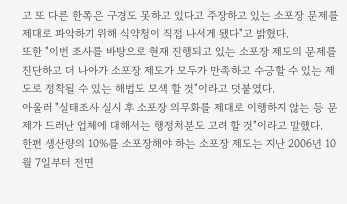고 또 다른 한쪽은 구경도 못하고 있다고 주장하고 있는 소포장 문제를 제대로 파악하기 위해 식약청이 직접 나서게 됐다"고 밝혔다.
또한 "이번 조사를 바탕으로 현재 진행되고 있는 소포장 제도의 문제를 진단하고 더 나아가 소포장 제도가 모두가 만족하고 수긍할 수 있는 제도로 정착될 수 있는 해법도 모색 할 것"이라고 덧붙였다.
아울러 "실태조사 실시 후 소포장 의무화를 제대로 이행하지 않는 등 문제가 드러난 업체에 대해서는 행정처분도 고려 할 것"이라고 말했다.
한편 생산량의 10%를 소포장해야 하는 소포장 제도는 지난 2006년 10월 7일부터 전면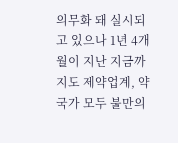의무화 돼 실시되고 있으나 1년 4개월이 지난 지금까지도 제약업계, 약국가 모두 불만의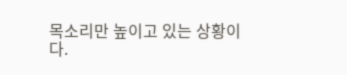목소리만 높이고 있는 상황이다.